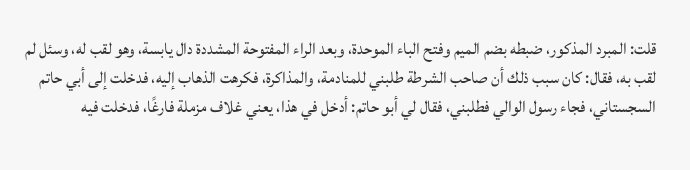قلت: المبرد المذكور، ضبطه بضم الميم وفتح الباء الموحدة، وبعد الراء المفتوحة المشددة دال يابسة، وهو لقب له، وسئل لم لقب به، فقال: كان سبب ذلك أن صاحب الشرطة طلبني للمنادمة، والمذاكرة، فكرهت الذهاب إليه، فدخلت إلى أبي حاتم السجستاني، فجاء رسول الوالي فطلبني، فقال لي أبو حاتم: أدخل في هذا، يعني غلاف مزملة فارغًا، فدخلت فيه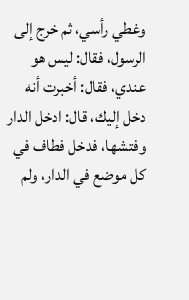وغطي رأسي، ثم خرج إلى الرسول، فقال: ليس هو عندي، فقال: أخبرت أنه دخل إليك، قال: ادخل الدار وفتشها، فدخل فطاف في كل موضع في الدار، ولم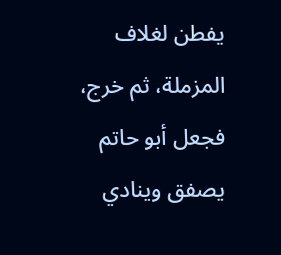يفطن لغلاف المزملة، ثم خرج، فجعل أبو حاتم يصفق وينادي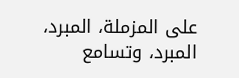على المزملة، المبرد، المبرد، وتسامع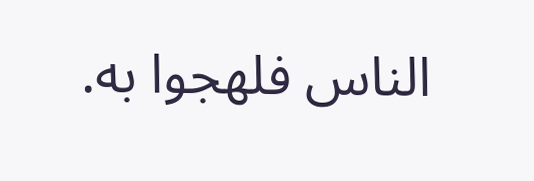الناس فلهجوا به.